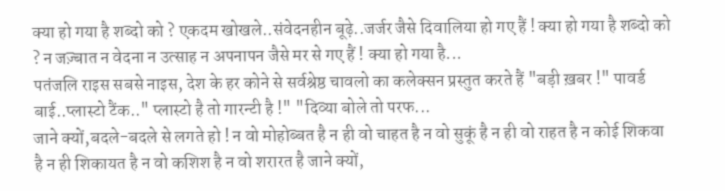क्या हो गया है शब्दो को ? एकदम खोखले..संवेदनहीन बूढ़े..जर्जर जैसे दिवालिया हो गए हैं ! क्या हो गया है शब्दो को ? न जज़्बात न वेदना न उत्साह न अपनापन जैसे मर से गए हैं ! क्या हो गया है...
पतंजलि राइस सबसे नाइस, देश के हर कोने से सर्वश्रेष्ठ चावलो का कलेक्सन प्रस्तुत करते हैं "बड़ी ख़बर !" पावर्ड बाई..प्लास्टो टैंक.." प्लास्टो है तो गारन्टी है !" "दिव्या बोले तो परफ...
जाने क्यों,बदले-बदले से लगते हो ! न वो मोहोब्बत है न ही वो चाहत है न वो सुकूं है न ही वो राहत है न कोई शिकवा है न ही शिकायत है न वो कशिश है न वो शरारत है जाने क्यों,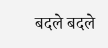बदले बदले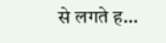से लगते ह...